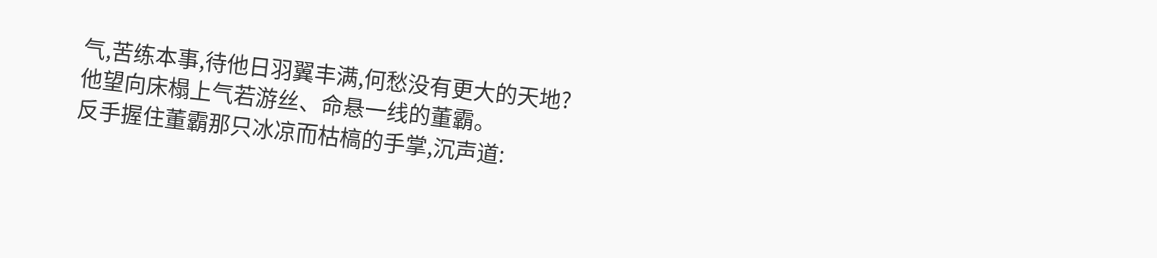气,苦练本事,待他日羽翼丰满,何愁没有更大的天地?
他望向床榻上气若游丝、命悬一线的董霸。
反手握住董霸那只冰凉而枯槁的手掌,沉声道: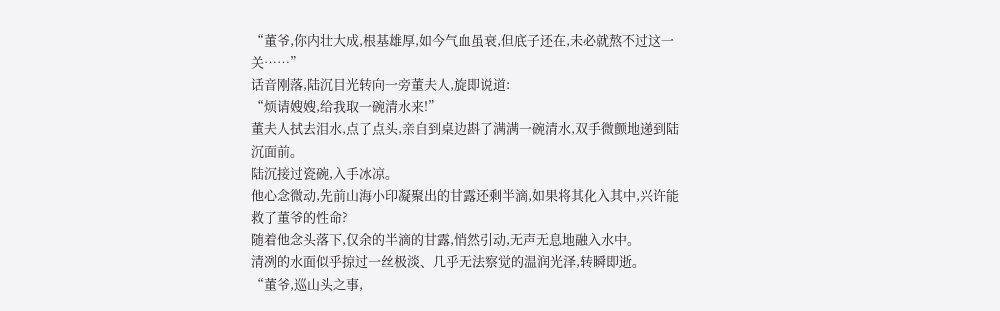“董爷,你内壮大成,根基雄厚,如今气血虽衰,但底子还在,未必就熬不过这一关……”
话音刚落,陆沉目光转向一旁董夫人,旋即说道:
“烦请嫂嫂,给我取一碗清水来!”
董夫人拭去泪水,点了点头,亲自到桌边斟了满满一碗清水,双手微颤地递到陆沉面前。
陆沉接过瓷碗,入手冰凉。
他心念微动,先前山海小印凝聚出的甘露还剩半滴,如果将其化入其中,兴许能救了董爷的性命?
随着他念头落下,仅余的半滴的甘露,悄然引动,无声无息地融入水中。
清冽的水面似乎掠过一丝极淡、几乎无法察觉的温润光泽,转瞬即逝。
“董爷,巡山头之事,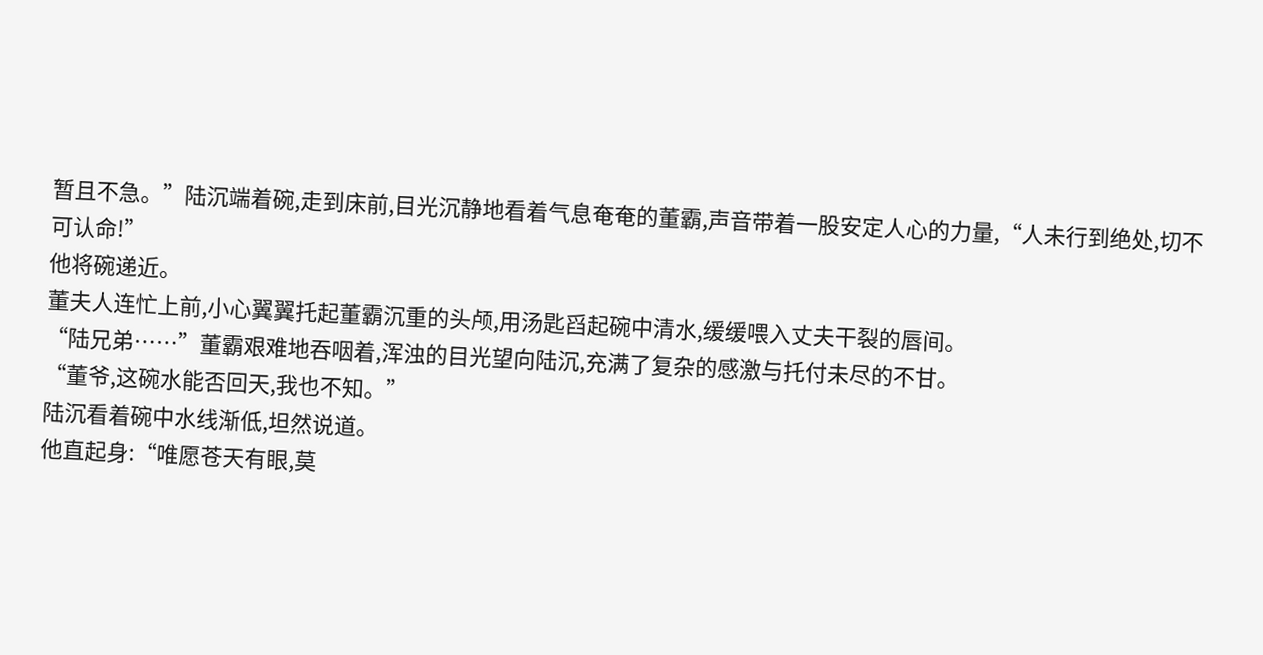暂且不急。”陆沉端着碗,走到床前,目光沉静地看着气息奄奄的董霸,声音带着一股安定人心的力量,“人未行到绝处,切不可认命!”
他将碗递近。
董夫人连忙上前,小心翼翼托起董霸沉重的头颅,用汤匙舀起碗中清水,缓缓喂入丈夫干裂的唇间。
“陆兄弟……”董霸艰难地吞咽着,浑浊的目光望向陆沉,充满了复杂的感激与托付未尽的不甘。
“董爷,这碗水能否回天,我也不知。”
陆沉看着碗中水线渐低,坦然说道。
他直起身:“唯愿苍天有眼,莫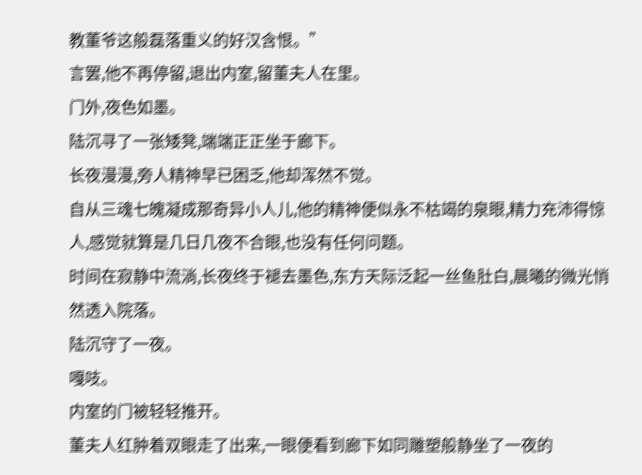教董爷这般磊落重义的好汉含恨。”
言罢,他不再停留,退出内室,留董夫人在里。
门外,夜色如墨。
陆沉寻了一张矮凳,端端正正坐于廊下。
长夜漫漫,旁人精神早已困乏,他却浑然不觉。
自从三魂七魄凝成那奇异小人儿,他的精神便似永不枯竭的泉眼,精力充沛得惊人,感觉就算是几日几夜不合眼,也没有任何问题。
时间在寂静中流淌,长夜终于褪去墨色,东方天际泛起一丝鱼肚白,晨曦的微光悄然透入院落。
陆沉守了一夜。
嘎吱。
内室的门被轻轻推开。
董夫人红肿着双眼走了出来,一眼便看到廊下如同雕塑般静坐了一夜的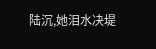陆沉,她泪水决堤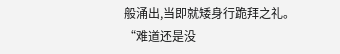般涌出,当即就矮身行跪拜之礼。
“难道还是没